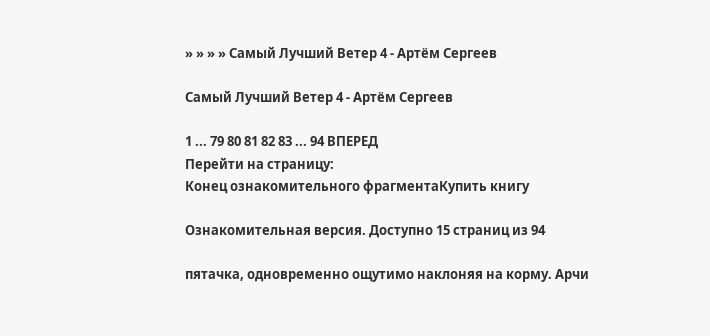» » » » Самый Лучший Ветер 4 - Артём Сергеев

Самый Лучший Ветер 4 - Артём Сергеев

1 ... 79 80 81 82 83 ... 94 ВПЕРЕД
Перейти на страницу:
Конец ознакомительного фрагментаКупить книгу

Ознакомительная версия. Доступно 15 страниц из 94

пятачка, одновременно ощутимо наклоняя на корму. Арчи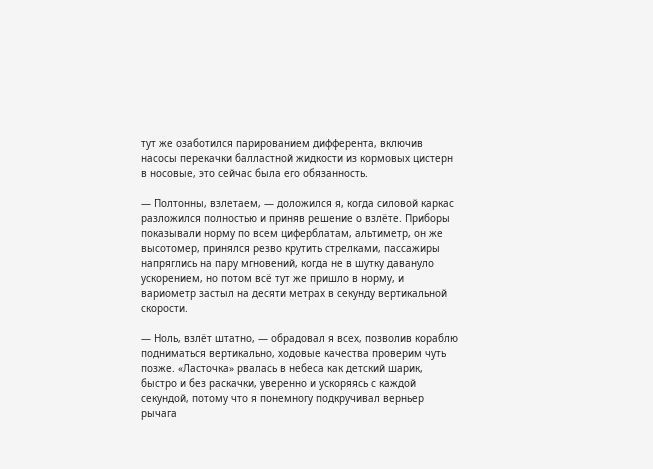тут же озаботился парированием дифферента, включив насосы перекачки балластной жидкости из кормовых цистерн в носовые, это сейчас была его обязанность.

— Полтонны, взлетаем, — доложился я, когда силовой каркас разложился полностью и приняв решение о взлёте. Приборы показывали норму по всем циферблатам, альтиметр, он же высотомер, принялся резво крутить стрелками, пассажиры напряглись на пару мгновений, когда не в шутку давануло ускорением, но потом всё тут же пришло в норму, и вариометр застыл на десяти метрах в секунду вертикальной скорости.

— Ноль, взлёт штатно, — обрадовал я всех, позволив кораблю подниматься вертикально, ходовые качества проверим чуть позже. «Ласточка» рвалась в небеса как детский шарик, быстро и без раскачки, уверенно и ускоряясь с каждой секундой, потому что я понемногу подкручивал верньер рычага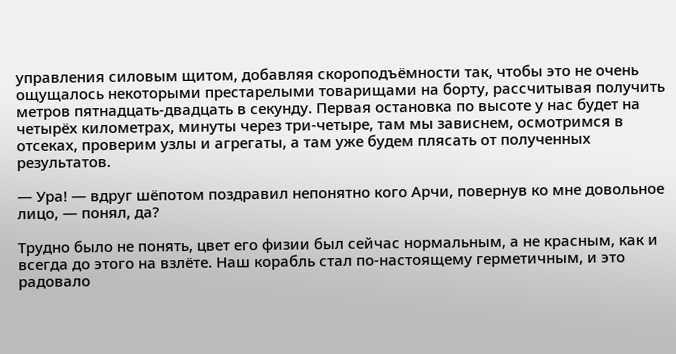управления силовым щитом, добавляя скороподъёмности так, чтобы это не очень ощущалось некоторыми престарелыми товарищами на борту, рассчитывая получить метров пятнадцать-двадцать в секунду. Первая остановка по высоте у нас будет на четырёх километрах, минуты через три-четыре, там мы зависнем, осмотримся в отсеках, проверим узлы и агрегаты, а там уже будем плясать от полученных результатов.

— Ура! — вдруг шёпотом поздравил непонятно кого Арчи, повернув ко мне довольное лицо, — понял, да?

Трудно было не понять, цвет его физии был сейчас нормальным, а не красным, как и всегда до этого на взлёте. Наш корабль стал по-настоящему герметичным, и это радовало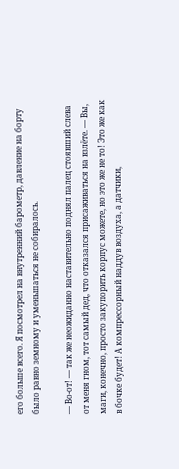его больше всего. Я посмотрел на внутренний барометр, давление на борту было равно земному и уменьшаться не собиралось.

— Во-от! — так же неожиданно наставительно поднял палец стоявший слева от меня гном, тот самый дед, что отказался присаживаться на взлёте. — Вы, маги, конечно, просто закупорить корпус можете, но это же не то! Это же как в бочке будет! А компрессорный наддув воздуха, а датчики,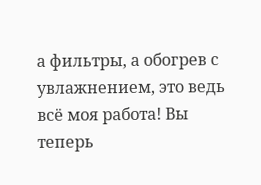а фильтры, а обогрев с увлажнением, это ведь всё моя работа! Вы теперь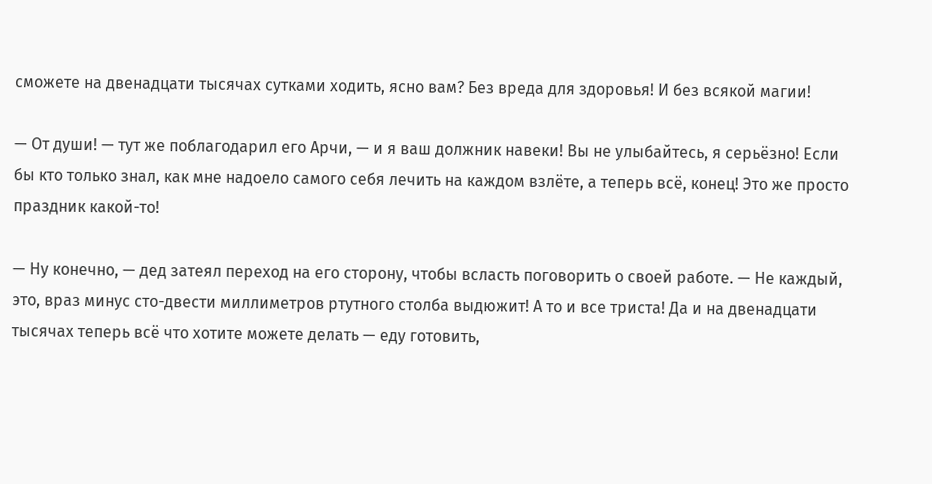сможете на двенадцати тысячах сутками ходить, ясно вам? Без вреда для здоровья! И без всякой магии!

— От души! — тут же поблагодарил его Арчи, — и я ваш должник навеки! Вы не улыбайтесь, я серьёзно! Если бы кто только знал, как мне надоело самого себя лечить на каждом взлёте, а теперь всё, конец! Это же просто праздник какой-то!

— Ну конечно, — дед затеял переход на его сторону, чтобы всласть поговорить о своей работе. — Не каждый, это, враз минус сто-двести миллиметров ртутного столба выдюжит! А то и все триста! Да и на двенадцати тысячах теперь всё что хотите можете делать — еду готовить,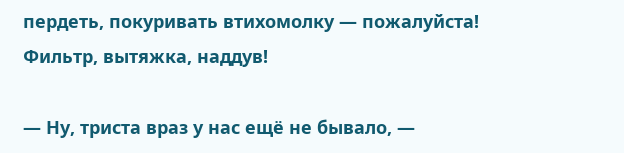пердеть, покуривать втихомолку — пожалуйста! Фильтр, вытяжка, наддув!

— Ну, триста враз у нас ещё не бывало, —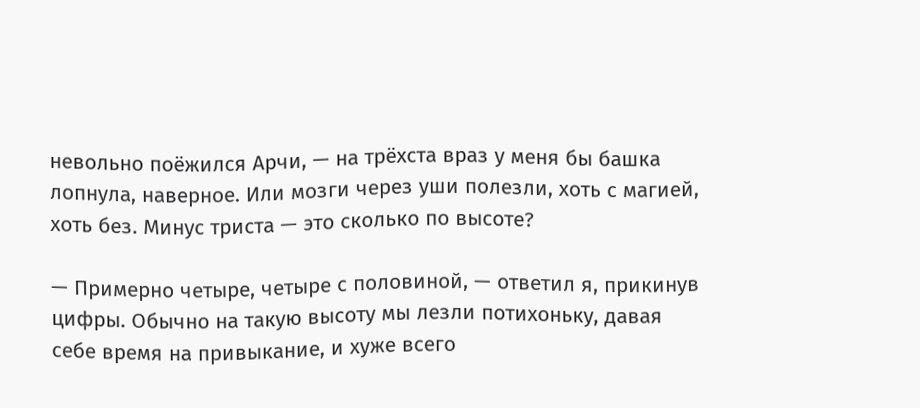невольно поёжился Арчи, — на трёхста враз у меня бы башка лопнула, наверное. Или мозги через уши полезли, хоть с магией, хоть без. Минус триста — это сколько по высоте?

— Примерно четыре, четыре с половиной, — ответил я, прикинув цифры. Обычно на такую высоту мы лезли потихоньку, давая себе время на привыкание, и хуже всего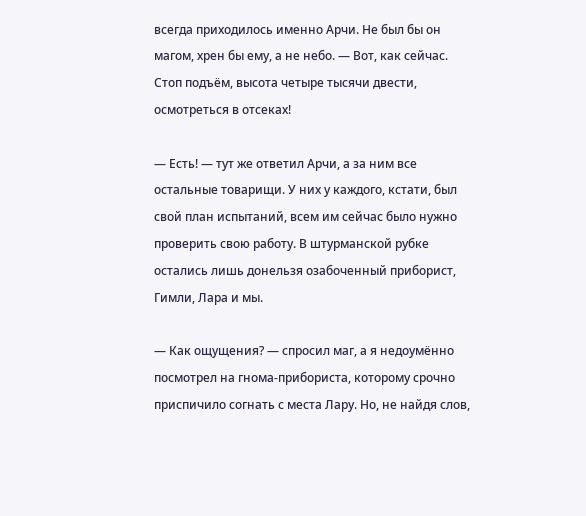всегда приходилось именно Арчи. Не был бы он магом, хрен бы ему, а не небо. — Вот, как сейчас. Стоп подъём, высота четыре тысячи двести, осмотреться в отсеках!

— Есть! — тут же ответил Арчи, а за ним все остальные товарищи. У них у каждого, кстати, был свой план испытаний, всем им сейчас было нужно проверить свою работу. В штурманской рубке остались лишь донельзя озабоченный приборист, Гимли, Лара и мы.

— Как ощущения? — спросил маг, а я недоумённо посмотрел на гнома-прибориста, которому срочно приспичило согнать с места Лару. Но, не найдя слов,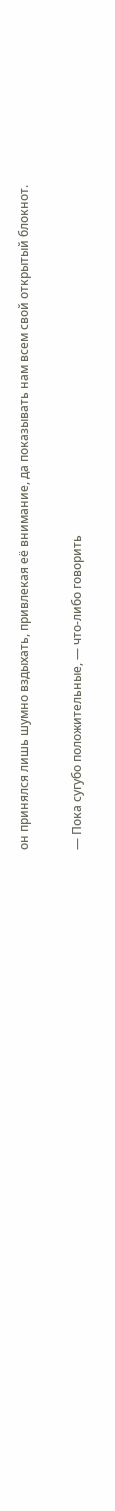он принялся лишь шумно вздыхать, привлекая её внимание, да показывать нам всем свой открытый блокнот.

— Пока сугубо положительные, — что-либо говорить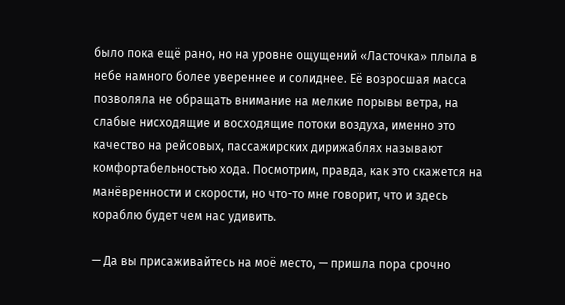было пока ещё рано, но на уровне ощущений «Ласточка» плыла в небе намного более увереннее и солиднее. Её возросшая масса позволяла не обращать внимание на мелкие порывы ветра, на слабые нисходящие и восходящие потоки воздуха, именно это качество на рейсовых, пассажирских дирижаблях называют комфортабельностью хода. Посмотрим, правда, как это скажется на манёвренности и скорости, но что-то мне говорит, что и здесь кораблю будет чем нас удивить.

— Да вы присаживайтесь на моё место, — пришла пора срочно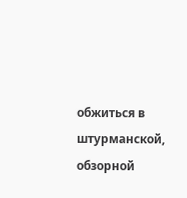обжиться в штурманской, обзорной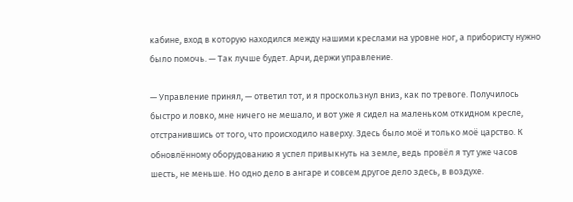кабине, вход в которую находился между нашими креслами на уровне ног, а прибористу нужно было помочь. — Так лучше будет. Арчи, держи управление.

— Управление принял, — ответил тот, и я проскользнул вниз, как по тревоге. Получилось быстро и ловко, мне ничего не мешало, и вот уже я сидел на маленьком откидном кресле, отстранившись от того, что происходило наверху. Здесь было моё и только моё царство. К обновлённому оборудованию я успел привыкнуть на земле, ведь провёл я тут уже часов шесть, не меньше. Но одно дело в ангаре и совсем другое дело здесь, в воздухе.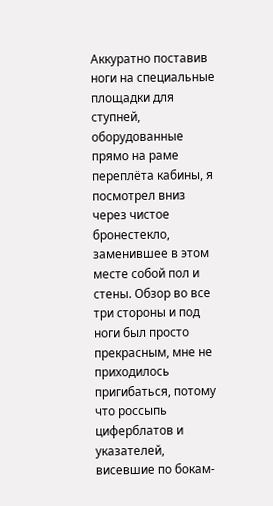Аккуратно поставив ноги на специальные площадки для ступней, оборудованные прямо на раме переплёта кабины, я посмотрел вниз через чистое бронестекло, заменившее в этом месте собой пол и стены. Обзор во все три стороны и под ноги был просто прекрасным, мне не приходилось пригибаться, потому что россыпь циферблатов и указателей, висевшие по бокам-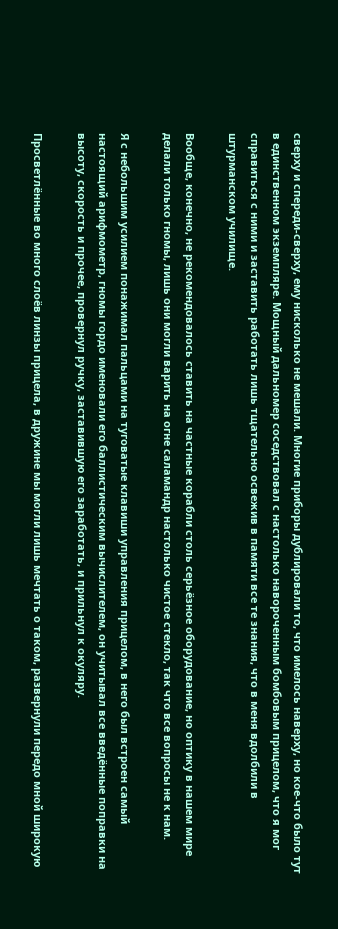сверху и спереди-сверху, ему нисколько не мешали. Многие приборы дублировали то, что имелось наверху, но кое-что было тут в единственном экземпляре. Мощный дальномер соседствовал с настолько навороченным бомбовым прицелом, что я мог справиться с ними и заставить работать лишь тщательно освежив в памяти все те знания, что в меня вдолбили в штурманском училище.

Вообще, конечно, не рекомендовалось ставить на частные корабли столь серьёзное оборудование, но оптику в нашем мире делали только гномы, лишь они могли варить на огне саламандр настолько чистое стекло, так что все вопросы не к нам.

Я с небольшим усилием понажимал пальцами на туговатые клавиши управления прицелом, в него был встроен самый настоящий арифмометр, гномы гордо именовали его баллистическим вычислителем, он учитывал все введённые поправки на высоту, скорость и прочее, провернул ручку, заставившую его заработать, и прильнул к окуляру.

Просветлённые во много слоёв линзы прицела, в дружине мы могли лишь мечтать о таком, развернули передо мной широкую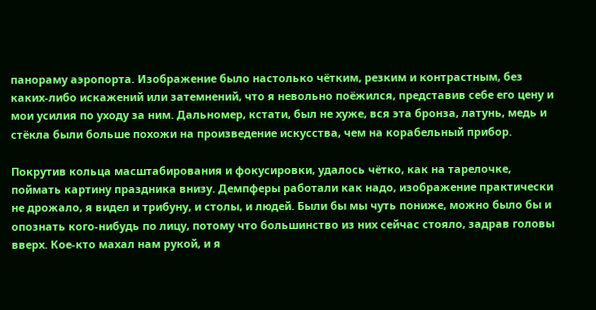панораму аэропорта. Изображение было настолько чётким, резким и контрастным, без каких-либо искажений или затемнений, что я невольно поёжился, представив себе его цену и мои усилия по уходу за ним. Дальномер, кстати, был не хуже, вся эта бронза, латунь, медь и стёкла были больше похожи на произведение искусства, чем на корабельный прибор.

Покрутив кольца масштабирования и фокусировки, удалось чётко, как на тарелочке, поймать картину праздника внизу. Демпферы работали как надо, изображение практически не дрожало, я видел и трибуну, и столы, и людей. Были бы мы чуть пониже, можно было бы и опознать кого-нибудь по лицу, потому что большинство из них сейчас стояло, задрав головы вверх. Кое-кто махал нам рукой, и я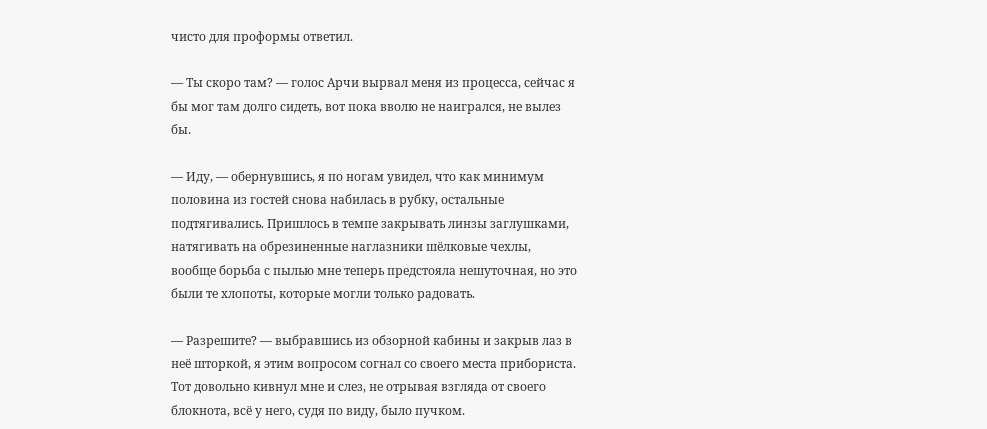чисто для проформы ответил.

— Ты скоро там? — голос Арчи вырвал меня из процесса, сейчас я бы мог там долго сидеть, вот пока вволю не наигрался, не вылез бы.

— Иду, — обернувшись, я по ногам увидел, что как минимум половина из гостей снова набилась в рубку, остальные подтягивались. Пришлось в темпе закрывать линзы заглушками, натягивать на обрезиненные наглазники шёлковые чехлы, вообще борьба с пылью мне теперь предстояла нешуточная, но это были те хлопоты, которые могли только радовать.

— Разрешите? — выбравшись из обзорной кабины и закрыв лаз в неё шторкой, я этим вопросом согнал со своего места прибориста. Тот довольно кивнул мне и слез, не отрывая взгляда от своего блокнота, всё у него, судя по виду, было пучком.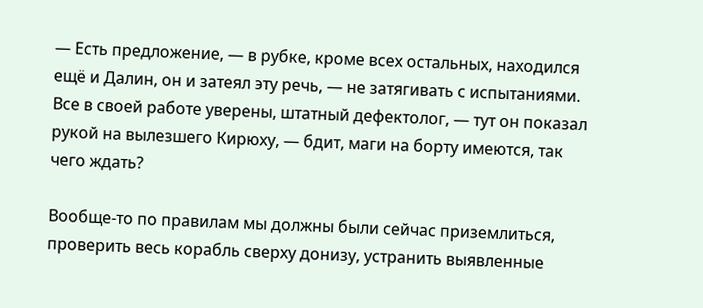— Есть предложение, — в рубке, кроме всех остальных, находился ещё и Далин, он и затеял эту речь, — не затягивать с испытаниями. Все в своей работе уверены, штатный дефектолог, — тут он показал рукой на вылезшего Кирюху, — бдит, маги на борту имеются, так чего ждать?

Вообще-то по правилам мы должны были сейчас приземлиться, проверить весь корабль сверху донизу, устранить выявленные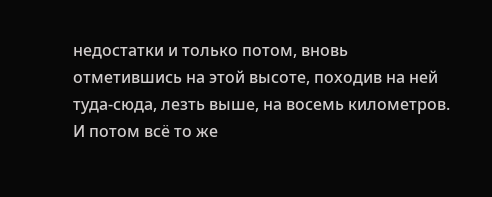недостатки и только потом, вновь отметившись на этой высоте, походив на ней туда-сюда, лезть выше, на восемь километров. И потом всё то же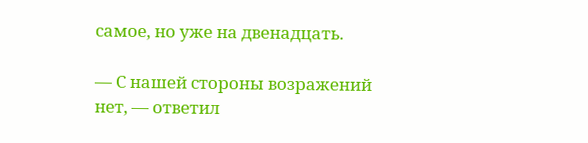самое, но уже на двенадцать.

— С нашей стороны возражений нет, — ответил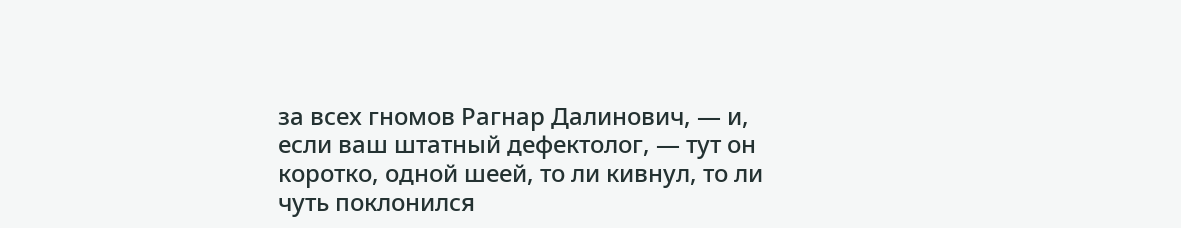за всех гномов Рагнар Далинович, — и, если ваш штатный дефектолог, — тут он коротко, одной шеей, то ли кивнул, то ли чуть поклонился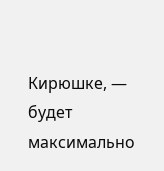Кирюшке, — будет максимально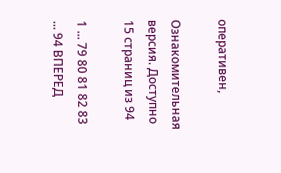оперативен,

Ознакомительная версия. Доступно 15 страниц из 94

1 ... 79 80 81 82 83 ... 94 ВПЕРЕД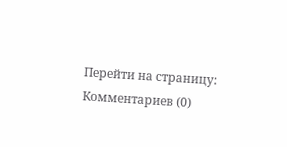Перейти на страницу:
Комментариев (0)